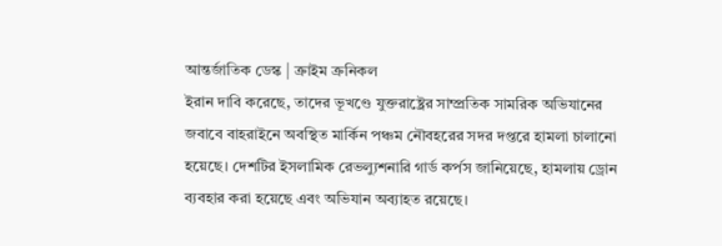আন্তর্জাতিক ডেস্ক | ক্রাইম ক্রনিকল
ইরান দাবি করেছে, তাদের ভূখণ্ডে যুক্তরাষ্ট্রের সাম্প্রতিক সামরিক অভিযানের জবাবে বাহরাইনে অবস্থিত মার্কিন পঞ্চম নৌবহরের সদর দপ্তরে হামলা চালানো হয়েছে। দেশটির ইসলামিক রেভল্যুশনারি গার্ড কর্পস জানিয়েছে, হামলায় ড্রোন ব্যবহার করা হয়েছে এবং অভিযান অব্যাহত রয়েছে।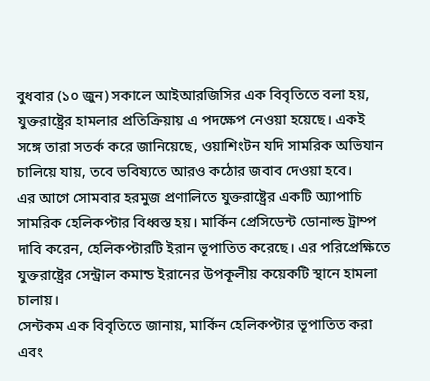বুধবার (১০ জুন) সকালে আইআরজিসির এক বিবৃতিতে বলা হয়, যুক্তরাষ্ট্রের হামলার প্রতিক্রিয়ায় এ পদক্ষেপ নেওয়া হয়েছে। একই সঙ্গে তারা সতর্ক করে জানিয়েছে, ওয়াশিংটন যদি সামরিক অভিযান চালিয়ে যায়, তবে ভবিষ্যতে আরও কঠোর জবাব দেওয়া হবে।
এর আগে সোমবার হরমুজ প্রণালিতে যুক্তরাষ্ট্রের একটি অ্যাপাচি সামরিক হেলিকপ্টার বিধ্বস্ত হয়। মার্কিন প্রেসিডেন্ট ডোনাল্ড ট্রাম্প দাবি করেন, হেলিকপ্টারটি ইরান ভূপাতিত করেছে। এর পরিপ্রেক্ষিতে যুক্তরাষ্ট্রের সেন্ট্রাল কমান্ড ইরানের উপকূলীয় কয়েকটি স্থানে হামলা চালায়।
সেন্টকম এক বিবৃতিতে জানায়, মার্কিন হেলিকপ্টার ভূপাতিত করা এবং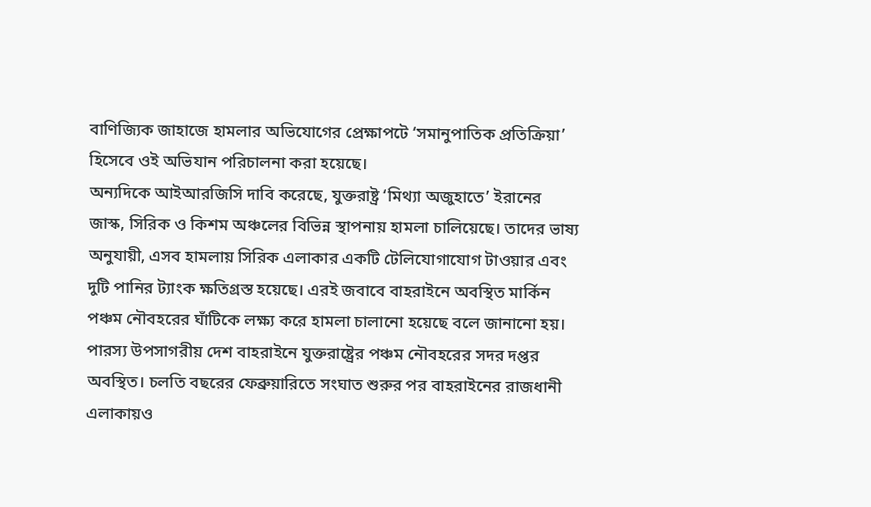বাণিজ্যিক জাহাজে হামলার অভিযোগের প্রেক্ষাপটে ‘সমানুপাতিক প্রতিক্রিয়া’ হিসেবে ওই অভিযান পরিচালনা করা হয়েছে।
অন্যদিকে আইআরজিসি দাবি করেছে, যুক্তরাষ্ট্র ‘মিথ্যা অজুহাতে’ ইরানের জাস্ক, সিরিক ও কিশম অঞ্চলের বিভিন্ন স্থাপনায় হামলা চালিয়েছে। তাদের ভাষ্য অনুযায়ী, এসব হামলায় সিরিক এলাকার একটি টেলিযোগাযোগ টাওয়ার এবং দুটি পানির ট্যাংক ক্ষতিগ্রস্ত হয়েছে। এরই জবাবে বাহরাইনে অবস্থিত মার্কিন পঞ্চম নৌবহরের ঘাঁটিকে লক্ষ্য করে হামলা চালানো হয়েছে বলে জানানো হয়।
পারস্য উপসাগরীয় দেশ বাহরাইনে যুক্তরাষ্ট্রের পঞ্চম নৌবহরের সদর দপ্তর অবস্থিত। চলতি বছরের ফেব্রুয়ারিতে সংঘাত শুরুর পর বাহরাইনের রাজধানী এলাকায়ও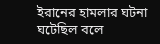ইরানের হামলার ঘটনা ঘটেছিল বলে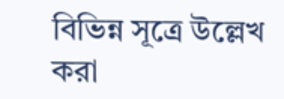বিভিন্ন সূত্রে উল্লেখ করা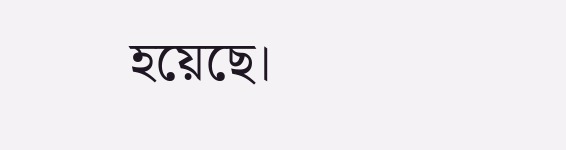হয়েছে।